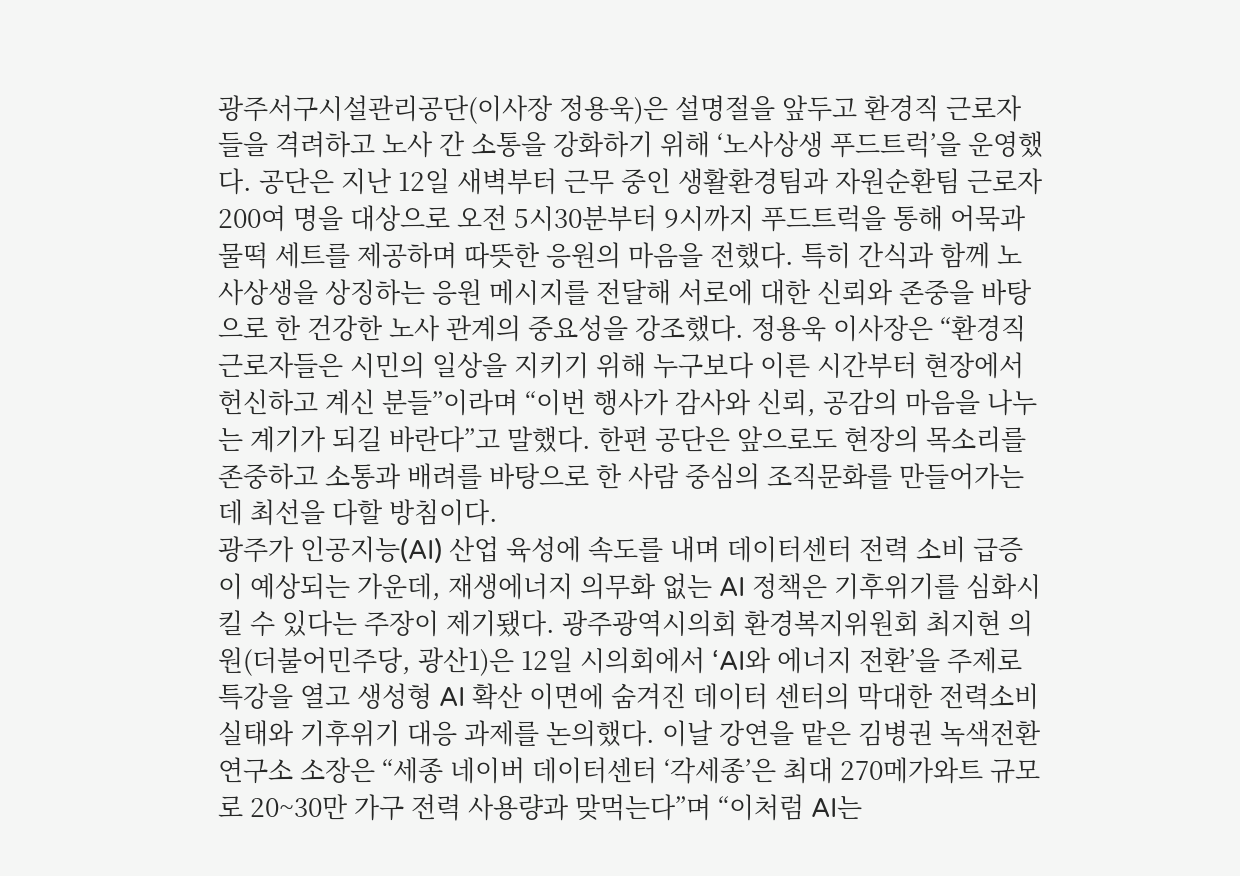광주서구시설관리공단(이사장 정용욱)은 설명절을 앞두고 환경직 근로자들을 격려하고 노사 간 소통을 강화하기 위해 ‘노사상생 푸드트럭’을 운영했다. 공단은 지난 12일 새벽부터 근무 중인 생활환경팀과 자원순환팀 근로자 200여 명을 대상으로 오전 5시30분부터 9시까지 푸드트럭을 통해 어묵과 물떡 세트를 제공하며 따뜻한 응원의 마음을 전했다. 특히 간식과 함께 노사상생을 상징하는 응원 메시지를 전달해 서로에 대한 신뢰와 존중을 바탕으로 한 건강한 노사 관계의 중요성을 강조했다. 정용욱 이사장은 “환경직 근로자들은 시민의 일상을 지키기 위해 누구보다 이른 시간부터 현장에서 헌신하고 계신 분들”이라며 “이번 행사가 감사와 신뢰, 공감의 마음을 나누는 계기가 되길 바란다”고 말했다. 한편 공단은 앞으로도 현장의 목소리를 존중하고 소통과 배려를 바탕으로 한 사람 중심의 조직문화를 만들어가는 데 최선을 다할 방침이다.
광주가 인공지능(AI) 산업 육성에 속도를 내며 데이터센터 전력 소비 급증이 예상되는 가운데, 재생에너지 의무화 없는 AI 정책은 기후위기를 심화시킬 수 있다는 주장이 제기됐다. 광주광역시의회 환경복지위원회 최지현 의원(더불어민주당, 광산1)은 12일 시의회에서 ‘AI와 에너지 전환’을 주제로 특강을 열고 생성형 AI 확산 이면에 숨겨진 데이터 센터의 막대한 전력소비 실태와 기후위기 대응 과제를 논의했다. 이날 강연을 맡은 김병권 녹색전환연구소 소장은 “세종 네이버 데이터센터 ‘각세종’은 최대 270메가와트 규모로 20~30만 가구 전력 사용량과 맞먹는다”며 “이처럼 AI는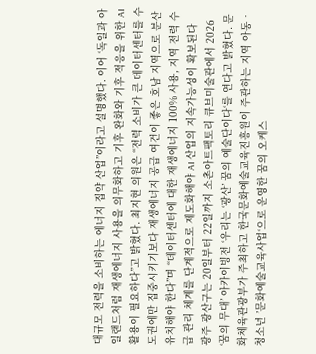대규모 전력을 소비하는 에너지 집약 산업”이라고 설명했다. 이어 ‘독일과 아일랜드처럼 재생에너지 사용을 의무화하고 기후 완화와 기후 적응을 위한 AI 활용이 필요하다”고 밝혔다. 최지현 의원은 “전력 소비가 큰 데이터센터를 수도권에만 집중시키기보다 재생에너지 공급 여건이 좋은 호남 지역으로 분산 유치해야 한다”며 “데이터센터에 대한 재생에너지 100% 사용, 지역 전력 수급 관리 체계를 단계적으로 제도화해야 AI 산업의 지속가능성이 확보된다
광주 광산구는 20일부터 22일까지 소촌아트팩토리 큐브미술관에서 2026 ‘꿈의 무대’ 아카이빙전 ‘우리는 ‘광산’ 꿈의 예술단이다‘를 연다고 밝혔다. 문화체육관광부가 주최하고 한국문화예술교육진흥원이 주관하는 지역 아동‧청소년 ’문화예술교육사업‘으로 운영한 꿈의 오케스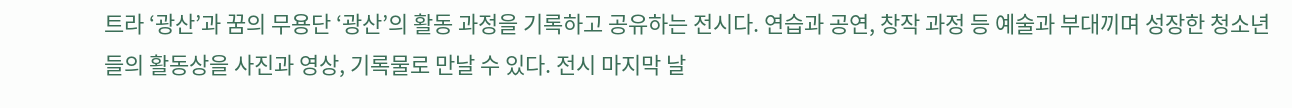트라 ‘광산’과 꿈의 무용단 ‘광산’의 활동 과정을 기록하고 공유하는 전시다. 연습과 공연, 창작 과정 등 예술과 부대끼며 성장한 청소년들의 활동상을 사진과 영상, 기록물로 만날 수 있다. 전시 마지막 날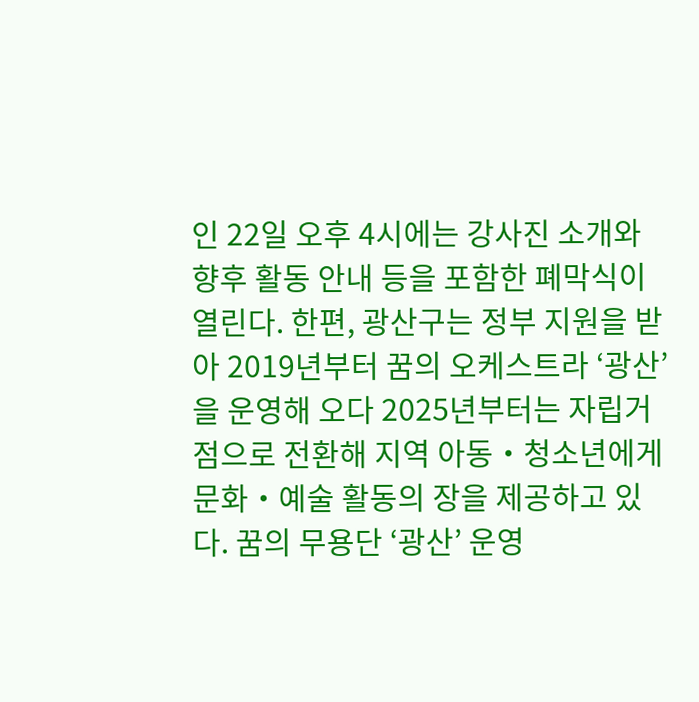인 22일 오후 4시에는 강사진 소개와 향후 활동 안내 등을 포함한 폐막식이 열린다. 한편, 광산구는 정부 지원을 받아 2019년부터 꿈의 오케스트라 ‘광산’을 운영해 오다 2025년부터는 자립거점으로 전환해 지역 아동‧청소년에게 문화‧예술 활동의 장을 제공하고 있다. 꿈의 무용단 ‘광산’ 운영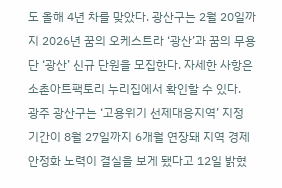도 올해 4년 차를 맞았다. 광산구는 2월 20일까지 2026년 꿈의 오케스트라 ‘광산’과 꿈의 무용단 ‘광산’ 신규 단원을 모집한다. 자세한 사항은 소촌아트팩토리 누리집에서 확인할 수 있다.
광주 광산구는 ‘고용위기 선제대응지역’ 지정 기간이 8월 27일까지 6개월 연장돼 지역 경제 안정화 노력이 결실을 보게 됐다고 12일 밝혔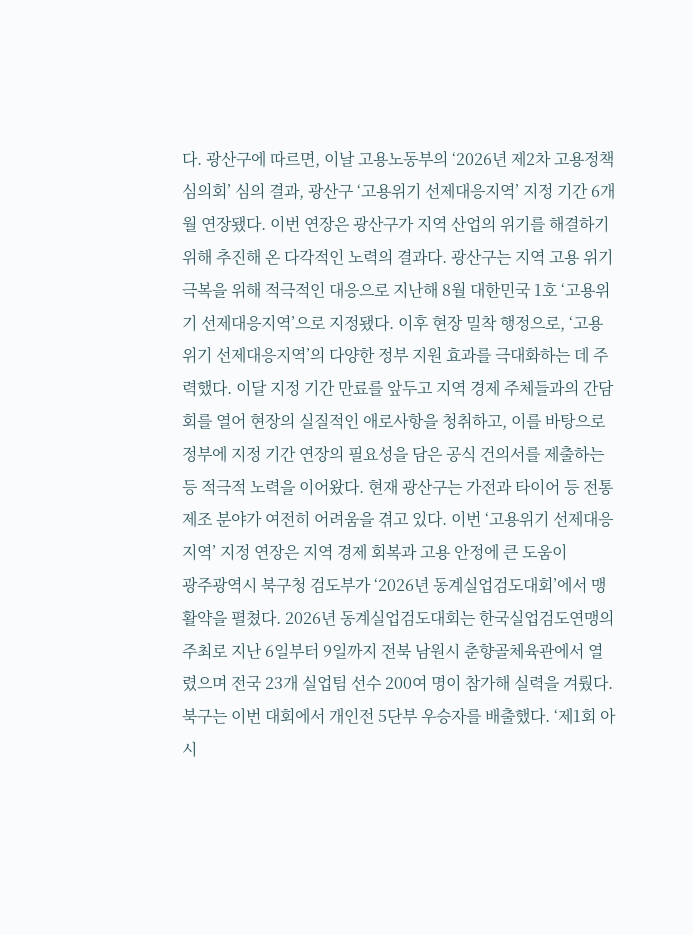다. 광산구에 따르면, 이날 고용노동부의 ‘2026년 제2차 고용정책심의회’ 심의 결과, 광산구 ‘고용위기 선제대응지역’ 지정 기간 6개월 연장됐다. 이번 연장은 광산구가 지역 산업의 위기를 해결하기 위해 추진해 온 다각적인 노력의 결과다. 광산구는 지역 고용 위기 극복을 위해 적극적인 대응으로 지난해 8월 대한민국 1호 ‘고용위기 선제대응지역’으로 지정됐다. 이후 현장 밀착 행정으로, ‘고용위기 선제대응지역’의 다양한 정부 지원 효과를 극대화하는 데 주력했다. 이달 지정 기간 만료를 앞두고 지역 경제 주체들과의 간담회를 열어 현장의 실질적인 애로사항을 청취하고, 이를 바탕으로 정부에 지정 기간 연장의 필요성을 담은 공식 건의서를 제출하는 등 적극적 노력을 이어왔다. 현재 광산구는 가전과 타이어 등 전통 제조 분야가 여전히 어려움을 겪고 있다. 이번 ‘고용위기 선제대응지역’ 지정 연장은 지역 경제 회복과 고용 안정에 큰 도움이
광주광역시 북구청 검도부가 ‘2026년 동계실업검도대회’에서 맹활약을 펼쳤다. 2026년 동계실업검도대회는 한국실업검도연맹의 주최로 지난 6일부터 9일까지 전북 남원시 춘향골체육관에서 열렸으며 전국 23개 실업팀 선수 200여 명이 참가해 실력을 겨뤘다. 북구는 이번 대회에서 개인전 5단부 우승자를 배출했다. ‘제1회 아시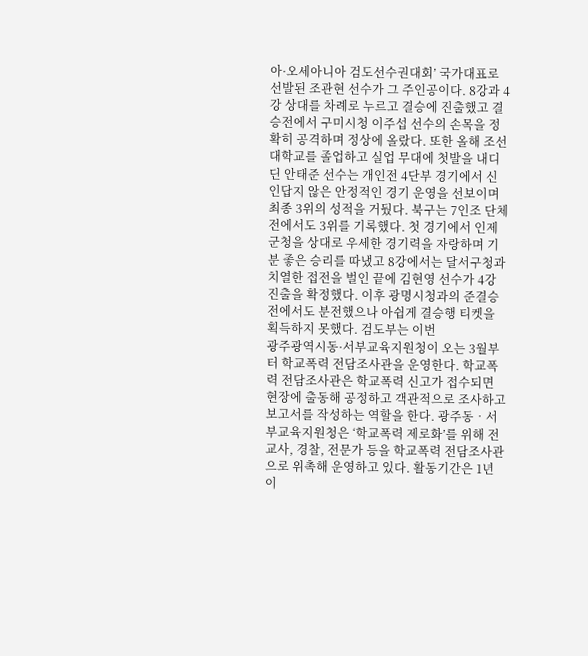아·오세아니아 검도선수권대회’ 국가대표로 선발된 조관현 선수가 그 주인공이다. 8강과 4강 상대를 차례로 누르고 결승에 진출했고 결승전에서 구미시청 이주섭 선수의 손목을 정확히 공격하며 정상에 올랐다. 또한 올해 조선대학교를 졸업하고 실업 무대에 첫발을 내디딘 안태준 선수는 개인전 4단부 경기에서 신인답지 않은 안정적인 경기 운영을 선보이며 최종 3위의 성적을 거뒀다. 북구는 7인조 단체전에서도 3위를 기록했다. 첫 경기에서 인제군청을 상대로 우세한 경기력을 자랑하며 기분 좋은 승리를 따냈고 8강에서는 달서구청과 치열한 접전을 벌인 끝에 김현영 선수가 4강 진출을 확정했다. 이후 광명시청과의 준결승전에서도 분전했으나 아쉽게 결승행 티켓을 획득하지 못했다. 검도부는 이번
광주광역시동·서부교육지원청이 오는 3월부터 학교폭력 전담조사관을 운영한다. 학교폭력 전담조사관은 학교폭력 신고가 접수되면 현장에 출동해 공정하고 객관적으로 조사하고 보고서를 작성하는 역할을 한다. 광주동‧서부교육지원청은 ‘학교폭력 제로화’를 위해 전 교사, 경찰, 전문가 등을 학교폭력 전담조사관으로 위촉해 운영하고 있다. 활동기간은 1년이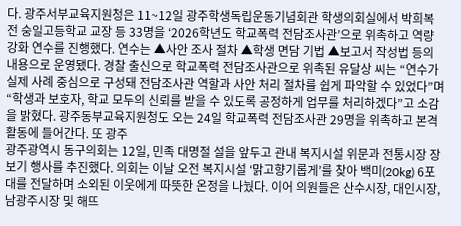다. 광주서부교육지원청은 11~12일 광주학생독립운동기념회관 학생의회실에서 박희복 전 숭일고등학교 교장 등 33명을 ‘2026학년도 학교폭력 전담조사관’으로 위촉하고 역량 강화 연수를 진행했다. 연수는 ▲사안 조사 절차 ▲학생 면담 기법 ▲보고서 작성법 등의 내용으로 운영됐다. 경찰 출신으로 학교폭력 전담조사관으로 위촉된 유달상 씨는 “연수가 실제 사례 중심으로 구성돼 전담조사관 역할과 사안 처리 절차를 쉽게 파악할 수 있었다”며 “학생과 보호자, 학교 모두의 신뢰를 받을 수 있도록 공정하게 업무를 처리하겠다”고 소감을 밝혔다. 광주동부교육지원청도 오는 24일 학교폭력 전담조사관 29명을 위촉하고 본격 활동에 들어간다. 또 광주
광주광역시 동구의회는 12일, 민족 대명절 설을 앞두고 관내 복지시설 위문과 전통시장 장보기 행사를 추진했다. 의회는 이날 오전 복지시설 ‘맑고향기롭게’를 찾아 백미(20kg) 6포대를 전달하며 소외된 이웃에게 따뜻한 온정을 나눴다. 이어 의원들은 산수시장, 대인시장, 남광주시장 및 해뜨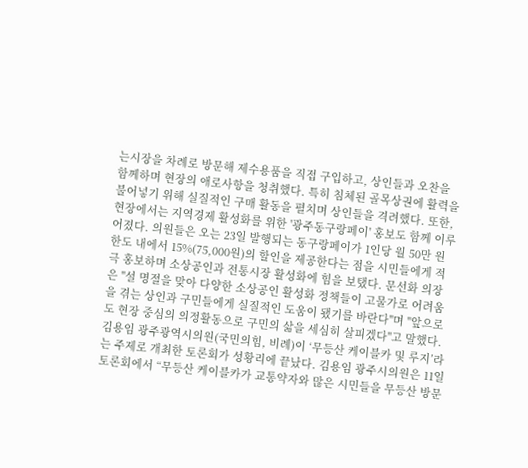는시장을 차례로 방문해 제수용품을 직접 구입하고, 상인들과 오찬을 함께하며 현장의 애로사항을 청취했다. 특히 침체된 골목상권에 활력을 불어넣기 위해 실질적인 구매 활동을 펼치며 상인들을 격려했다. 또한, 현장에서는 지역경제 활성화를 위한 '광주동구랑페이' 홍보도 함께 이루어졌다. 의원들은 오는 23일 발행되는 동구랑페이가 1인당 월 50만 원 한도 내에서 15%(75,000원)의 할인을 제공한다는 점을 시민들에게 적극 홍보하며 소상공인과 전통시장 활성화에 힘을 보탰다. 문선화 의장은 "설 명절을 맞아 다양한 소상공인 활성화 정책들이 고물가로 어려움을 겪는 상인과 구민들에게 실질적인 도움이 됐기를 바란다"며 "앞으로도 현장 중심의 의정활동으로 구민의 삶을 세심히 살피겠다"고 말했다.
김용임 광주광역시의원(국민의힘, 비례)이 ‘무등산 케이블카 및 루지’라는 주제로 개최한 토론회가 성황리에 끝났다. 김용임 광주시의원은 11일 토론회에서 “무등산 케이블카가 교통약자와 많은 시민들을 무등산 방문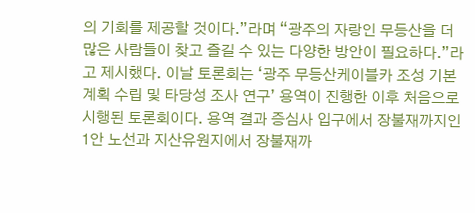의 기회를 제공할 것이다.”라며 “광주의 자랑인 무등산을 더 많은 사람들이 찾고 즐길 수 있는 다양한 방안이 필요하다.”라고 제시했다. 이날 토론회는 ‘광주 무등산케이블카 조성 기본계획 수립 및 타당성 조사 연구’ 용역이 진행한 이후 처음으로 시행된 토론회이다. 용역 결과 증심사 입구에서 장불재까지인 1안 노선과 지산유원지에서 장불재까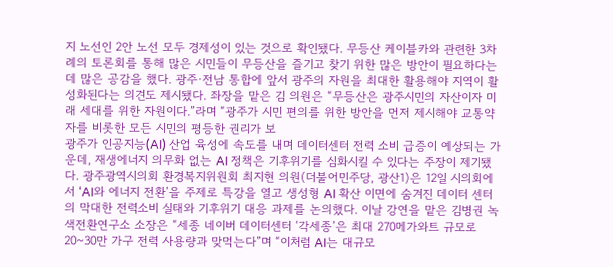지 노선인 2안 노선 모두 경제성이 있는 것으로 확인됐다. 무등산 케이블카와 관련한 3차례의 토론회를 통해 많은 시민들이 무등산을 즐기고 찾기 위한 많은 방안이 필요하다는데 많은 공감을 했다. 광주∙전남 통합에 앞서 광주의 자원을 최대한 활용해야 지역이 활성화된다는 의견도 제시됐다. 좌장을 맡은 김 의원은 “무등산은 광주시민의 자산이자 미래 세대를 위한 자원이다.”라며 “광주가 시민 편의를 위한 방안을 먼저 제시해야 교통약자를 비롯한 모든 시민의 평등한 권리가 보
광주가 인공지능(AI) 산업 육성에 속도를 내며 데이터센터 전력 소비 급증이 예상되는 가운데, 재생에너지 의무화 없는 AI 정책은 기후위기를 심화시킬 수 있다는 주장이 제기됐다. 광주광역시의회 환경복지위원회 최지현 의원(더불어민주당, 광산1)은 12일 시의회에서 ‘AI와 에너지 전환’을 주제로 특강을 열고 생성형 AI 확산 이면에 숨겨진 데이터 센터의 막대한 전력소비 실태와 기후위기 대응 과제를 논의했다. 이날 강연을 맡은 김병권 녹색전환연구소 소장은 “세종 네이버 데이터센터 ‘각세종’은 최대 270메가와트 규모로 20~30만 가구 전력 사용량과 맞먹는다”며 “이처럼 AI는 대규모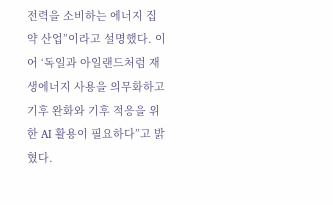전력을 소비하는 에너지 집약 산업”이라고 설명했다. 이어 ‘독일과 아일랜드처럼 재생에너지 사용을 의무화하고 기후 완화와 기후 적응을 위한 AI 활용이 필요하다”고 밝혔다.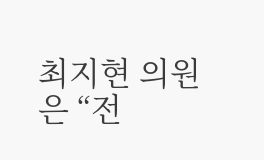최지현 의원은 “전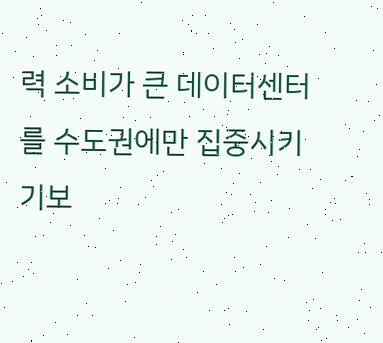력 소비가 큰 데이터센터를 수도권에만 집중시키기보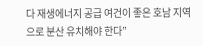다 재생에너지 공급 여건이 좋은 호남 지역으로 분산 유치해야 한다”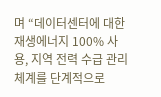며 “데이터센터에 대한 재생에너지 100% 사용, 지역 전력 수급 관리 체계를 단계적으로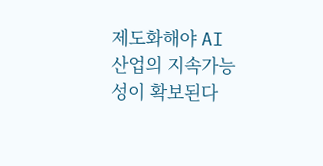제도화해야 AI 산업의 지속가능성이 확보된다